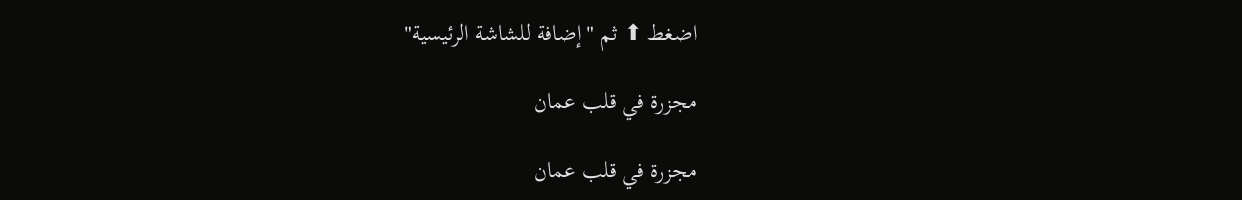اضغط ⬆ ثم "إضافة للشاشة الرئيسية"

مجزرة في قلب عمان

مجزرة في قلب عمان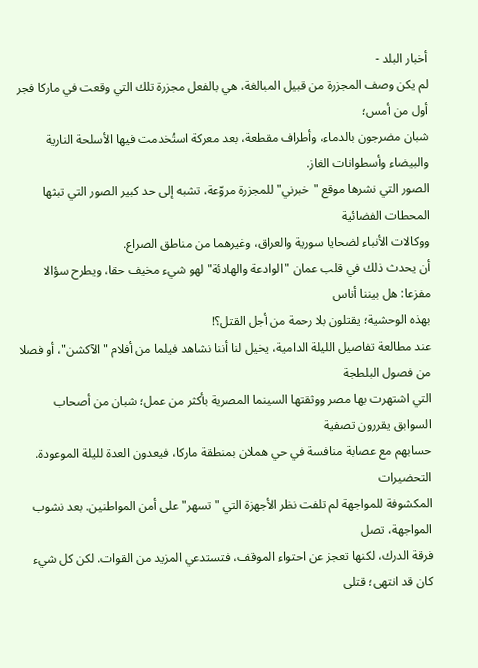أخبار البلد -
لم يكن وصف المجزرة من قبیل المبالغة، ھي بالفعل مجزرة تلك التي وقعت في ماركا فجر أول من أمس؛
شبان مضرجون بالدماء، وأطراف مقطعة، بعد معركة استُخدمت فیها الأسلحة النارية والبیضاء وأسطوانات الغاز.
الصور التي نشرھا موقع "خبرني" للمجزرة مروّعة، تشبه إلى حد كبیر الصور التي تبثها المحطات الفضائیة
ووكالات الأنباء لضحايا سورية والعراق، وغیرھما من مناطق الصراع.
أن يحدث ذلك في قلب عمان "الوادعة والهادئة" لهو شيء مخیف حقا، ويطرح سؤالا مفزعا: ھل بیننا أناس
بهذه الوحشیة؛ يقتلون بلا رحمة من أجل القتل؟!
عند مطالعة تفاصیل اللیلة الدامیة، يخیل لنا أننا نشاھد فیلما من أفلام "الآكشن"، أو فصلا من فصول البلطجة
التي اشتهرت بها مصر ووثقتها السینما المصرية بأكثر من عمل؛ شبان من أصحاب السوابق يقررون تصفیة
حسابھم مع عصابة منافسة في حي ھملان بمنطقة ماركا، فیعدون العدة للیلة الموعودة. التحضیرات
المكشوفة للمواجھة لم تلفت نظر الأجهزة التي "تسهر" على أمن المواطنین. بعد نشوب المواجهة، تصل
فرقة الدرك، لكنها تعجز عن احتواء الموقف، فتستدعي المزيد من القوات. لكن كل شيء كان قد انتهى؛ قتلى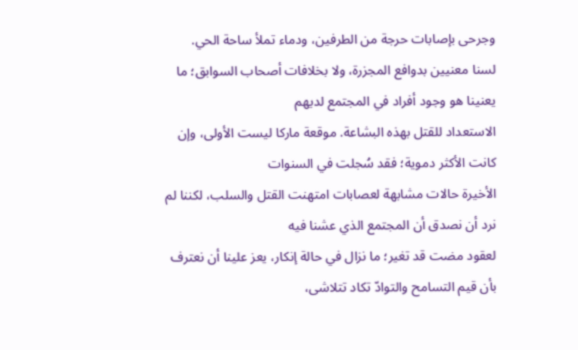وجرحى بإصابات حرجة من الطرفین، ودماء تملأ ساحة الحي.
لسنا معنیین بدوافع المجزرة، ولا بخلافات أصحاب السوابق؛ ما يعنینا ھو وجود أفراد في المجتمع لديھم
الاستعداد للقتل بھذه البشاعة. موقعة ماركا لیست الأولى، وإن كانت الأكثر دموية؛ فقد سُجلت في السنوات
الأخیرة حالات مشابھة لعصابات امتھنت القتل والسلب، لكننا لم نرد أن نصدق أن المجتمع الذي عشنا فیه
لعقود مضت قد تغیر؛ ما نزال في حالة إنكار، يعز علینا أن نعترف بأن قیم التسامح والتوادّ تكاد تتلاشى،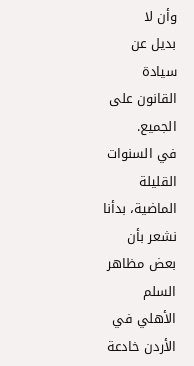وأن لا
بديل عن سیادة القانون على الجمیع.
في السنوات القلیلة الماضیة، بدأنا نشعر بأن بعض مظاھر السلم الأھلي في الأردن خادعة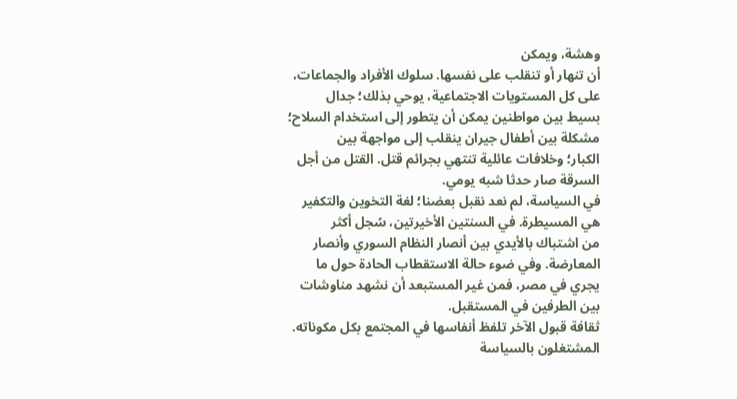وھشة، ويمكن
أن تنھار أو تنقلب على نفسھا. سلوك الأفراد والجماعات، على كل المستويات الاجتماعیة، يوحي بذلك؛ جدال
بسیط بین مواطنین يمكن أن يتطور إلى استخدام السلاح؛ مشكلة بین أطفال جیران ينقلب إلى مواجھة بین
الكبار؛ وخلافات عائلیة تنتھي بجرائم قتل. القتل من أجل السرقة صار حدثا شبه يومي.
في السیاسة، لم نعد نقبل بعضنا؛ لغة التخوين والتكفیر ھي المسیطرة. في السنتین الأخیرتین، سُجل أكثر
من اشتباك بالأيدي بین أنصار النظام السوري وأنصار المعارضة. وفي ضوء حالة الاستقطاب الحادة حول ما
يجري في مصر، فمن غیر المستبعد أن نشھد مناوشات بین الطرفین في المستقبل.
ثقافة قبول الآخر تلفظ أنفاسھا في المجتمع بكل مكوناته. المشتغلون بالسیاسة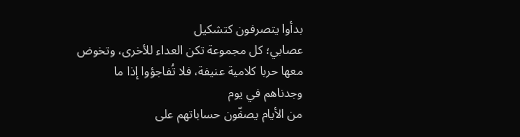بدأوا يتصرفون كتشكیل
عصابي؛ كل مجموعة تكن العداء للأخرى، وتخوض معھا حربا كلامیة عنیفة، فلا تُفاجؤوا إذا ما وجدناھم في يوم
من الأيام يصفّون حساباتھم على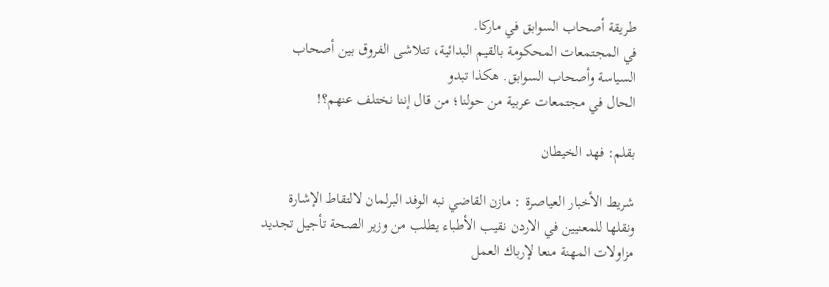طريقة أصحاب السوابق في ماركا.
في المجتمعات المحكومة بالقیم البدائیة، تتلاشى الفروق بین أصحاب السیاسة وأصحاب السوابق. ھكذا تبدو
الحال في مجتمعات عربیة من حولنا؛ من قال إننا نختلف عنھم؟!

بقلم: فهد الخيطان

شريط الأخبار العياصرة : مازن القاضي نبه الوفد البرلمان لالتقاط الإشارة ونقلها للمعنيين في الاردن نقيب الأطباء يطلب من وزير الصحة تأجيل تجديد مزاولات المهنة منعا لإرباك العمل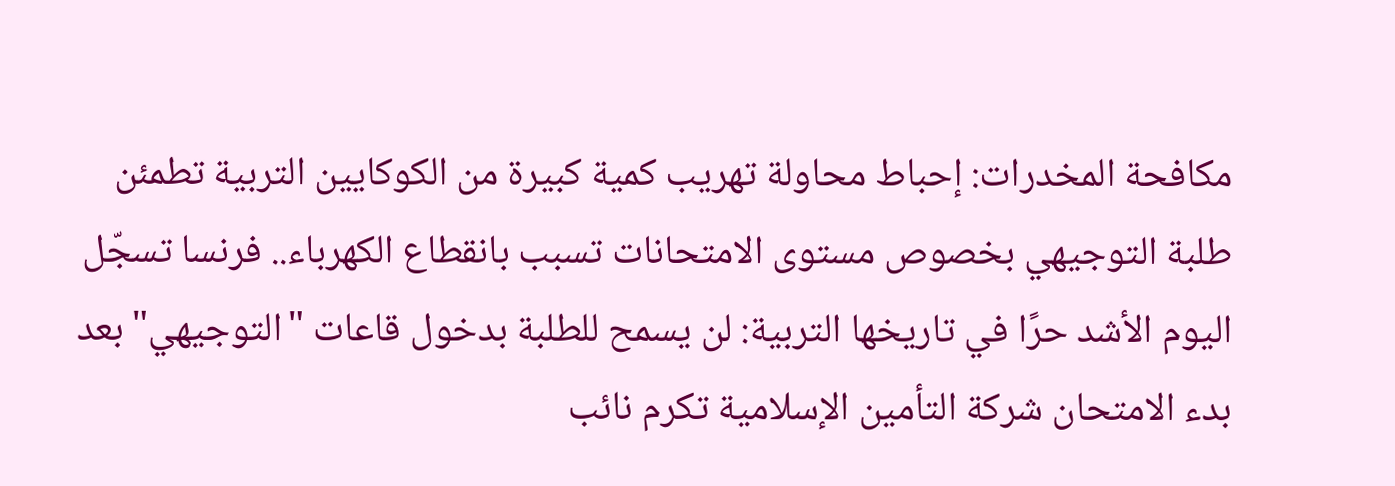مكافحة المخدرات: إحباط محاولة تهريب كمية كبيرة من الكوكايين التربية تطمئن طلبة التوجيهي بخصوص مستوى الامتحانات تسبب بانقطاع الكهرباء.. فرنسا تسجّل اليوم الأشد حرًا في تاريخها التربية: لن يسمح للطلبة بدخول قاعات "التوجيهي" بعد بدء الامتحان شركة التأمين الإسلامية تكرم نائب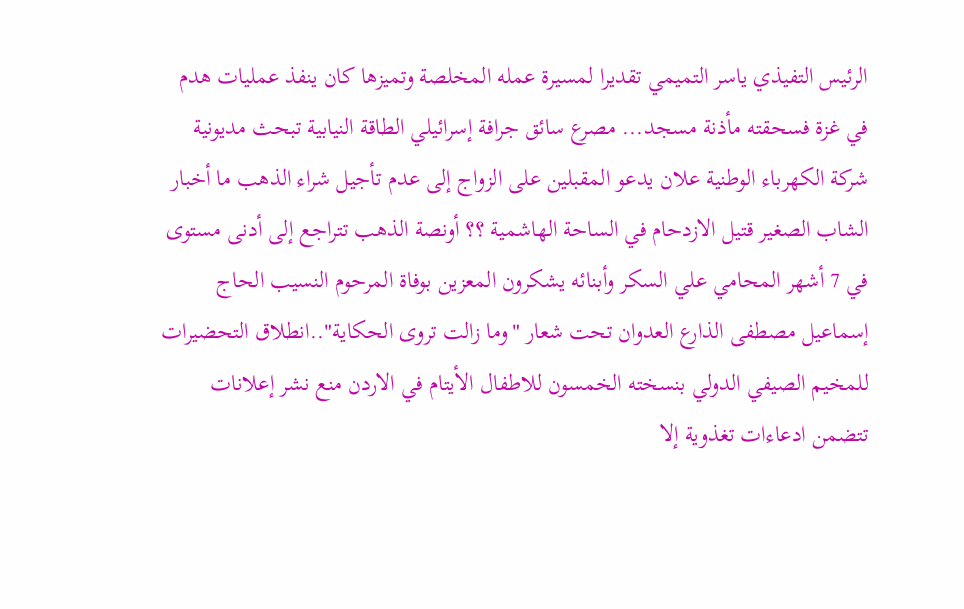الرئيس التفيذي ياسر التميمي تقديرا لمسيرة عمله المخلصة وتميزها كان ينفذ عمليات هدم في غزة فسحقته مأذنة مسجد... مصرع سائق جرافة إسرائيلي الطاقة النيابية تبحث مديونية شركة الكهرباء الوطنية علان يدعو المقبلين على الزواج إلى عدم تأجيل شراء الذهب ما أخبار الشاب الصغير قتيل الازدحام في الساحة الهاشمية ؟؟ أونصة الذهب تتراجع إلى أدنى مستوى في 7 أشهر المحامي علي السكر وأبنائه يشكرون المعزين بوفاة المرحوم النسيب الحاج إسماعيل مصطفى الذارع العدوان تحت شعار "وما زالت تروى الحكاية"..انطلاق التحضيرات للمخيم الصيفي الدولي بنسخته الخمسون للاطفال الأيتام في الاردن منع نشر إعلانات تتضمن ادعاءات تغذوية إلا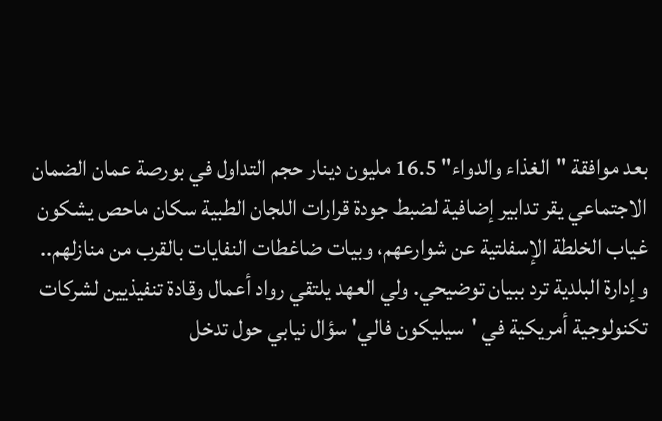بعد موافقة "الغذاء والدواء" 16.5 مليون دينار حجم التداول في بورصة عمان الضمان الاجتماعي يقر تدابير إضافية لضبط جودة قرارات اللجان الطبية سكان ماحص يشكون غياب الخلطة الإسفلتية عن شوارعهم، وبيات ضاغطات النفايات بالقرب من منازلهم.. وإدارة البلدية ترد ببيان توضيحي. ولي العهد يلتقي رواد أعمال وقادة تنفيذيين لشركات تكنولوجية أمريكية في 'سيليكون فالي' سؤال نيابي حول تدخل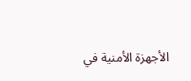الأجهزة الأمنية في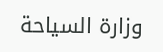وزارة السياحة